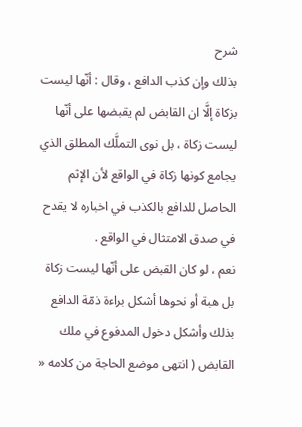شرح
بذلك وإن كذب الدافع ، وقال : أنّها ليست بزكاة إلَّا ان القابض لم يقبضها على أنّها ليست زكاة ، بل نوى التملَّك المطلق الذي يجامع كونها زكاة في الواقع لأن الإثم الحاصل للدافع بالكذب في اخباره لا يقدح في صدق الامتثال في الواقع .
نعم ، لو كان القبض على أنّها ليست زكاة بل هبة أو نحوها أشكل براءة ذمّة الدافع بذلك وأشكل دخول المدفوع في ملك القابض ( انتهى موضع الحاجة من كلامه «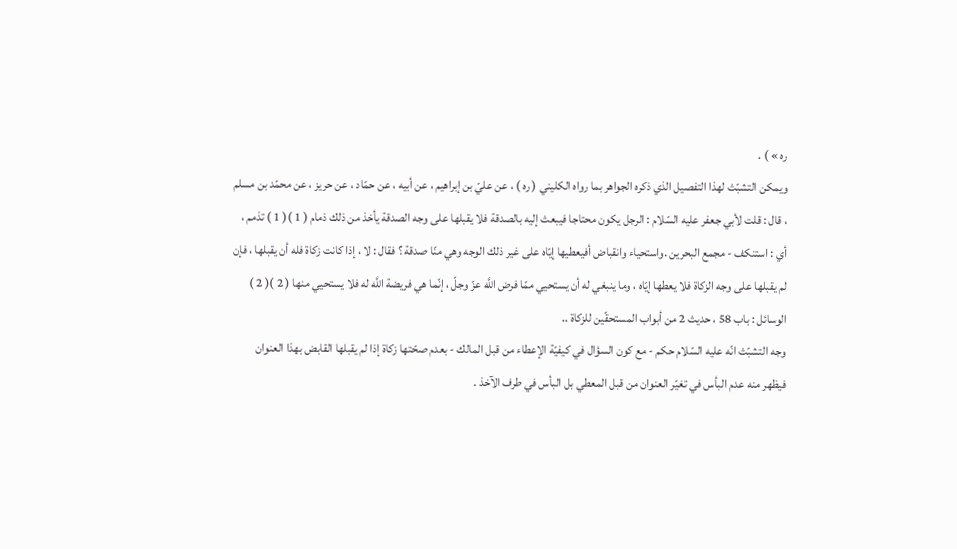ره » ) .
ويمكن التشبّث لهذا التفصيل الذي ذكره الجواهر بما رواه الكليني ( ره ) ، عن عليّ بن إبراهيم ، عن أبيه ، عن حمّاد ، عن حريز ، عن محمّد بن مسلم ، قال : قلت لأبي جعفر عليه السّلام : الرجل يكون محتاجا فيبعث إليه بالصدقة فلا يقبلها على وجه الصدقة يأخذ من ذلك ذمام ( 1 )( 1 ) تذمم ، أي : استنكف - مجمع البحرين .واستحياء وانقباض أفيعطيها إيّاه على غير ذلك الوجه وهي منّا صدقة ؟ فقال : لا ، إذا كانت زكاة فله أن يقبلها ، فإن لم يقبلها على وجه الزكاة فلا يعطها إيّاه ، وما ينبغي له أن يستحيي ممّا فرض اللَّه عزّ وجلّ ، إنّما هي فريضة اللَّه له فلا يستحيي منها ( 2 )( 2 ) الوسائل : باب 58 ، حديث 2 من أبواب المستحقّين للزكاة ..
وجه التشبّث انّه عليه السّلام حكم - مع كون السؤال في كيفيّة الإعطاء من قبل المالك - بعدم صحّتها زكاة إذا لم يقبلها القابض بهذا العنوان فيظهر منه عدم البأس في تغيّر العنوان من قبل المعطي بل البأس في طرف الآخذ .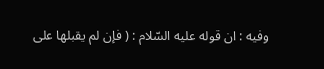وفيه : ان قوله عليه السّلام : ( فإن لم يقبلها على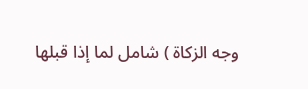وجه الزكاة ) شامل لما إذا قبلها